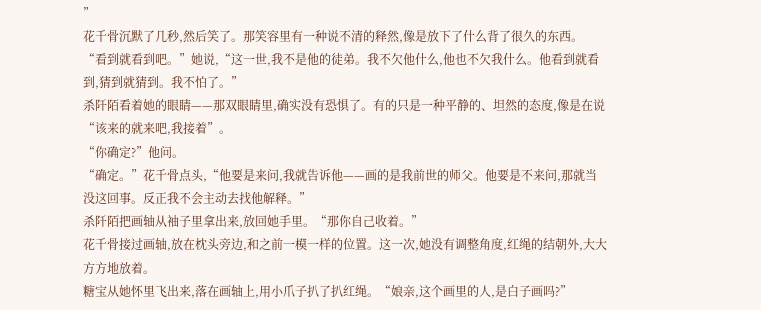”
花千骨沉默了几秒,然后笑了。那笑容里有一种说不清的释然,像是放下了什么背了很久的东西。
“看到就看到吧。”她说,“这一世,我不是他的徒弟。我不欠他什么,他也不欠我什么。他看到就看到,猜到就猜到。我不怕了。”
杀阡陌看着她的眼睛——那双眼睛里,确实没有恐惧了。有的只是一种平静的、坦然的态度,像是在说“该来的就来吧,我接着”。
“你确定?”他问。
“确定。”花千骨点头,“他要是来问,我就告诉他——画的是我前世的师父。他要是不来问,那就当没这回事。反正我不会主动去找他解释。”
杀阡陌把画轴从袖子里拿出来,放回她手里。“那你自己收着。”
花千骨接过画轴,放在枕头旁边,和之前一模一样的位置。这一次,她没有调整角度,红绳的结朝外,大大方方地放着。
糖宝从她怀里飞出来,落在画轴上,用小爪子扒了扒红绳。“娘亲,这个画里的人,是白子画吗?”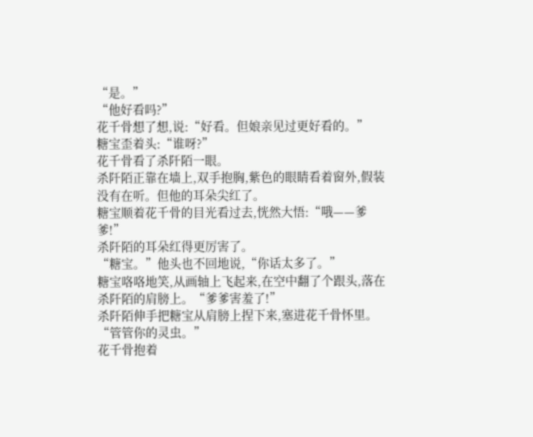“是。”
“他好看吗?”
花千骨想了想,说:“好看。但娘亲见过更好看的。”
糖宝歪着头:“谁呀?”
花千骨看了杀阡陌一眼。
杀阡陌正靠在墙上,双手抱胸,紫色的眼睛看着窗外,假装没有在听。但他的耳朵尖红了。
糖宝顺着花千骨的目光看过去,恍然大悟:“哦——爹爹!”
杀阡陌的耳朵红得更厉害了。
“糖宝。”他头也不回地说,“你话太多了。”
糖宝咯咯地笑,从画轴上飞起来,在空中翻了个跟头,落在杀阡陌的肩膀上。“爹爹害羞了!”
杀阡陌伸手把糖宝从肩膀上捏下来,塞进花千骨怀里。“管管你的灵虫。”
花千骨抱着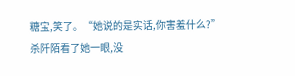糖宝,笑了。“她说的是实话,你害羞什么?”
杀阡陌看了她一眼,没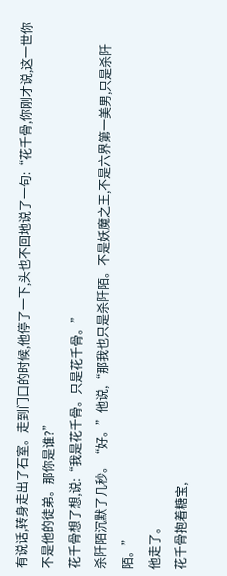有说话,转身走出了石室。走到门口的时候,他停了一下,头也不回地说了一句:“花千骨,你刚才说,这一世你不是他的徒弟。那你是谁?”
花千骨想了想,说:“我是花千骨。只是花千骨。”
杀阡陌沉默了几秒。“好。”他说,“那我也只是杀阡陌。不是妖魔之王,不是六界第一美男,只是杀阡陌。”
他走了。
花千骨抱着糖宝,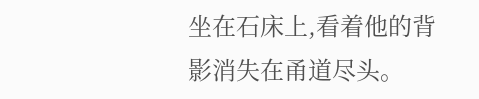坐在石床上,看着他的背影消失在甬道尽头。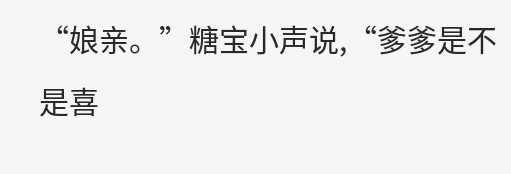“娘亲。”糖宝小声说,“爹爹是不是喜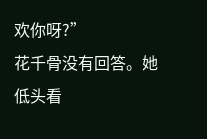欢你呀?”
花千骨没有回答。她低头看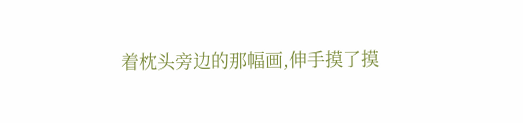着枕头旁边的那幅画,伸手摸了摸